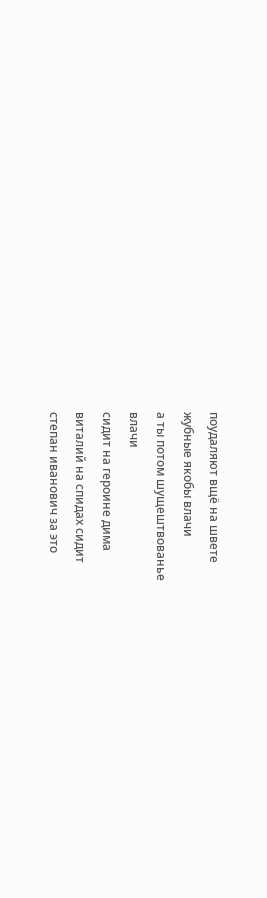поудаляют вщё на швете
жубные якобы влачи
а ты потом шущештвованье
влачи
сидит на героине дима
виталий на спидах сидит
степан иванович за это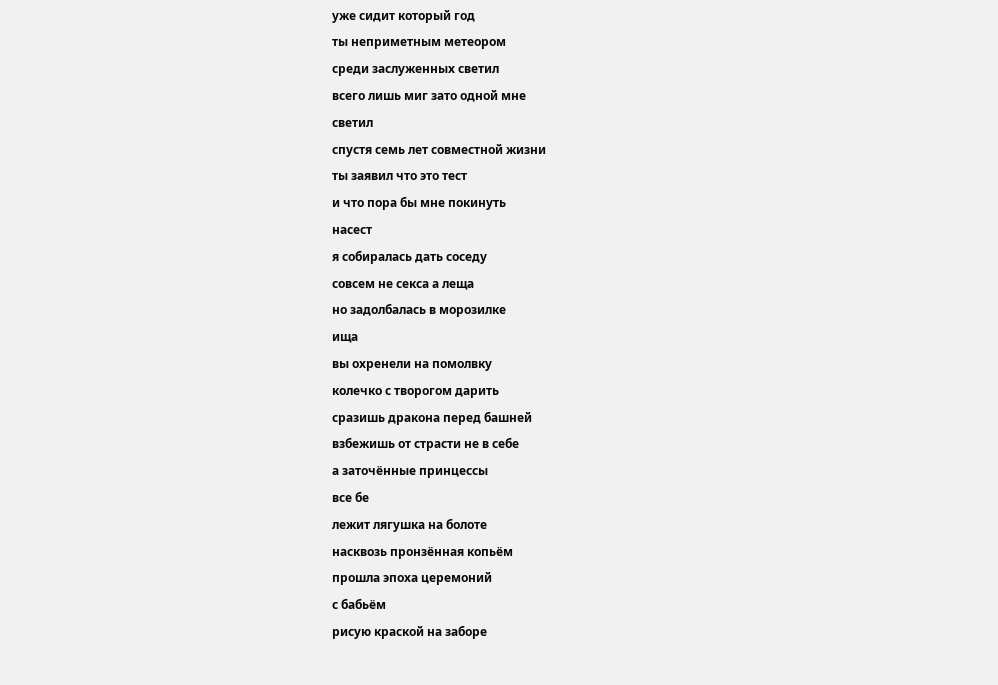уже сидит который год
ты неприметным метеором
среди заслуженных светил
всего лишь миг зато одной мне
светил
спустя семь лет совместной жизни
ты заявил что это тест
и что пора бы мне покинуть
насест
я собиралась дать соседу
совсем не секса а леща
но задолбалась в морозилке
ища
вы охренели на помолвку
колечко с творогом дарить
сразишь дракона перед башней
взбежишь от страсти не в себе
а заточённые принцессы
все бе
лежит лягушка на болоте
насквозь пронзённая копьём
прошла эпоха церемоний
с бабьём
рисую краской на заборе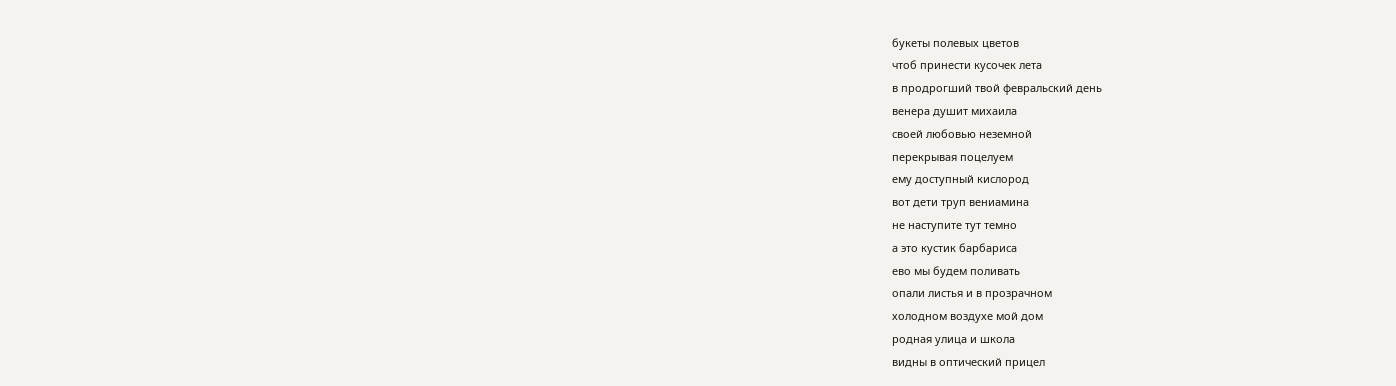букеты полевых цветов
чтоб принести кусочек лета
в продрогший твой февральский день
венера душит михаила
своей любовью неземной
перекрывая поцелуем
ему доступный кислород
вот дети труп вениамина
не наступите тут темно
а это кустик барбариса
ево мы будем поливать
опали листья и в прозрачном
холодном воздухе мой дом
родная улица и школа
видны в оптический прицел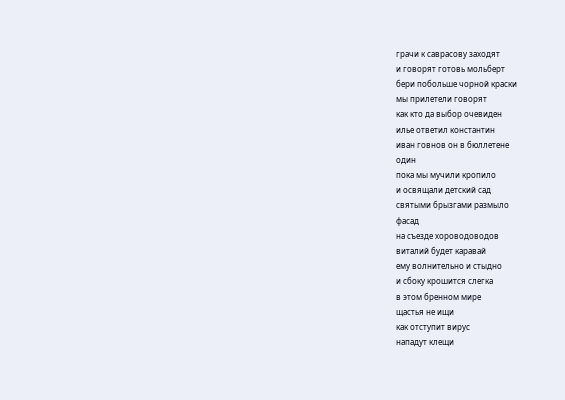грачи к саврасову заходят
и говорят готовь мольберт
бери побольше чорной краски
мы прилетели говорят
как кто да выбор очевиден
илье ответил константин
иван говнов он в бюллетене
один
пока мы мучили кропило
и освящали детский сад
святыми брызгами размыло
фасад
на съезде хороводоводов
виталий будет каравай
ему волнительно и стыдно
и сбоку крошится слегка
в этом бренном мире
щастья не ищи
как отступит вирус
нападут клещи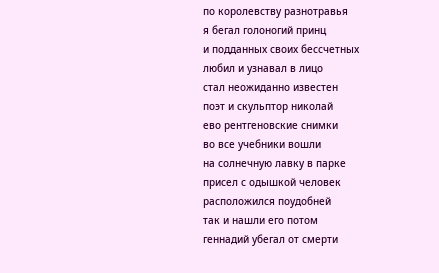по королевству разнотравья
я бегал голоногий принц
и подданных своих бессчетных
любил и узнавал в лицо
стал неожиданно известен
поэт и скульптор николай
ево рентгеновские снимки
во все учебники вошли
на солнечную лавку в парке
присел с одышкой человек
расположился поудобней
так и нашли его потом
геннадий убегал от смерти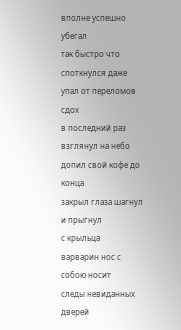вполне успешно убегал
так быстро что споткнулся даже
упал от переломов сдох
в последний раз взглянул на небо
допил свой кофе до конца
закрыл глаза шагнул и прыгнул
с крыльца
варварин нос с собою носит
следы невиданных дверей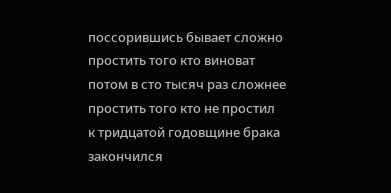поссорившись бывает сложно
простить того кто виноват
потом в сто тысяч раз сложнее
простить того кто не простил
к тридцатой годовщине брака
закончился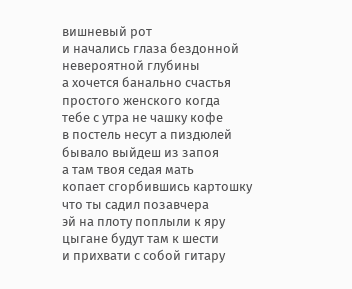вишневый рот
и начались глаза бездонной
невероятной глубины
а хочется банально счастья
простого женского когда
тебе с утра не чашку кофе
в постель несут а пиздюлей
бывало выйдеш из запоя
а там твоя седая мать
копает сгорбившись картошку
что ты садил позавчера
эй на плоту поплыли к яру
цыгане будут там к шести
и прихвати с собой гитару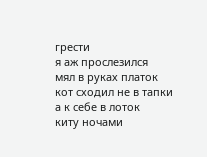грести
я аж прослезился
мял в руках платок
кот сходил не в тапки
а к себе в лоток
киту ночами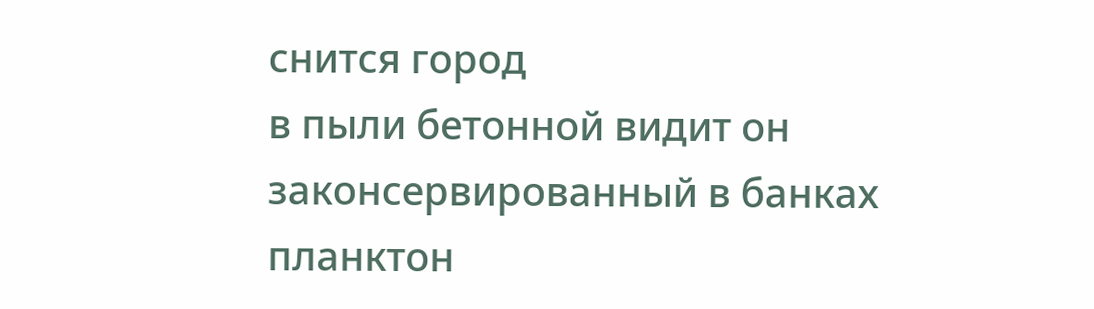снится город
в пыли бетонной видит он
законсервированный в банках
планктон